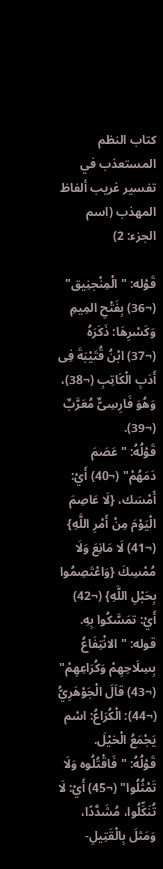كتاب النظم المستعذب في تفسير غريب ألفاظ المهذب (اسم الجزء: 2)

قَوْله: "الْمِنْجنِيق" (¬36) بِفَتْحِ المِيمِ وَكَسْرِهَا: ذَكَرَهُ (¬37) ابْنُ قُتَيْبَةَ فِى أَدَبِ الْكَاتِبِ (¬38)، وَهُوَ فَارِسِىٌّ مُعَرَّبٌ (¬39).
قَوْلُهُ: "عَصَمَ دَمَهُمْ" (¬40) أَيْ: أَمْسَك، {لَا عَاصِمَ الْيَوْمَ مِنْ أَمْرِ اللَّهِ} (¬41) لَا مَانِعَ وَلَا مُمْسِكَ {وَاعْتَصِمُوا بِحَبْلِ اللَّهِ} (¬42) أَيْ: تمَسَّكُوا بِهِ.
قوله: "الانْتِفَاعُ بِسِلَاحِهِمْ وَكُرَاعِهِمْ" (¬43) قاَلَ الْجَوْهَرِيُّ (¬44): الْكُرَاعُ: اسْم يَجْمَعُ الْخيْلَ.
قَوْلُهُ: "فَاقْتُلُوه وَلَا تَمْثُلُوا" (¬45) أَيْ: لَا تُنَكِّلُوا، مُشَدَّدًا، وَمَثلَ بِالْقَتِيلِ-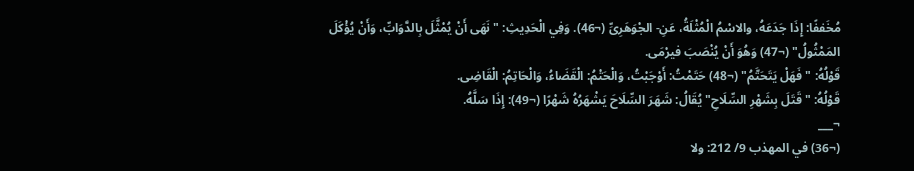مُخَففًا: إِذَا جَدَعَهُ، والاسْمُ الْمُثْلَةُ، عَنِ- الجْوَهَرِىِّ (¬46). وَفِي الْحَدِيثِ: "نَهَى أَنْ يُمْثَّلَ بِالدَّوَابِّ، وَأَنْ يُؤْكَلَ المَمْثُولُ" (¬47) وَهُوَ أَنْ يُنْصَبَ فيرْمَى.
قَوْلُهُ: "فَهَلْ يَتَحَتَّمُ" (¬48) حَتَمْتُ: أَوْجَبْتُ، وَالْحَتْمُ: الْقَضَاءُ، وَالْحَاتِمُ: الْقَاضِى.
قَوْلُهُ: "قَتَلَ بِشَهْرِ السِّلَاحِ" يُقَالُ: شَهَرَ السِّلَاحَ يَشْهَرُهُ شَهْرًا (¬49): إِذَا سَلَّهُ.
¬___
(¬36) في المهذب 9/ 212: ولا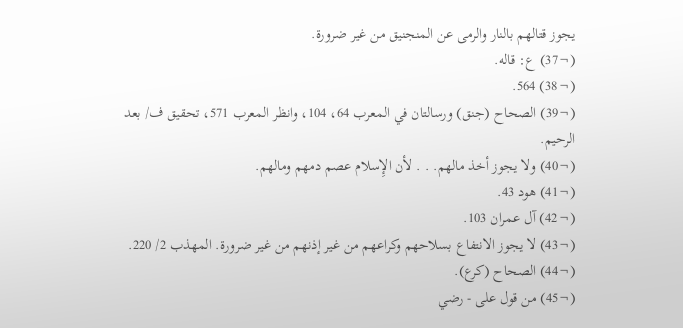يجوز قتالهم بالنار والرمى عن المنجنيق من غير ضرورة.
(¬37) ع: قاله.
(¬38) 564.
(¬39) الصحاح (جنق) ورسالتان في المعرب 64، 104، وانظر المعرب 571، تحقيق ف/ بعد الرحيم.
(¬40) ولا يجوز أخذ مالهم. . . لأن الإِسلام عصم دمهم ومالهم.
(¬41) هود 43.
(¬42) آل عمران 103.
(¬43) لا يجوز الانتفاع بسلاحهم وكراعهم من غير إذنهم من غير ضرورة. المهذب 2/ 220.
(¬44) الصحاح (كرع).
(¬45) من قول على - رضي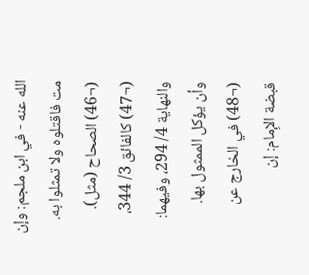الله عنه - في ابن ملجم: وإن مت فاقتلوه ولا تمثلوا به.
(¬46) الصحاح (مثل).
(¬47) كالفائق 3/ 344، والنهاية 4/ 294، وفيهما: وأن يؤكل الممثول بها.
(¬48) في الخارج عن قبضة الإِمام: إن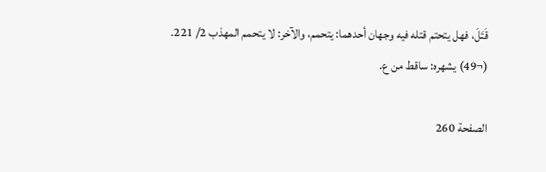قَتَلَ، فهل يتحتم قتله فيه وجهان أحدهما: يتحمم، والآخر: لا يتحمم المهذب 2/ 221.
(¬49) يشهره: ساقط من ع.

الصفحة 260